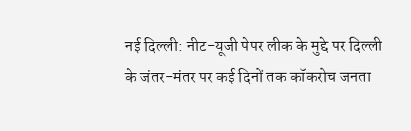नई दिल्ली: नीट-यूजी पेपर लीक के मुद्दे पर दिल्ली के जंतर-मंतर पर कई दिनों तक कॉकरोच जनता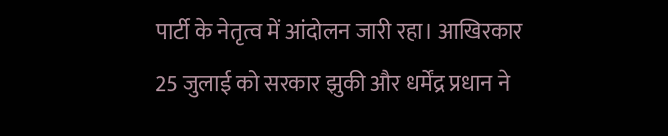पार्टी के नेतृत्व में आंदोलन जारी रहा। आखिरकार 25 जुलाई को सरकार झुकी और धर्मेंद्र प्रधान ने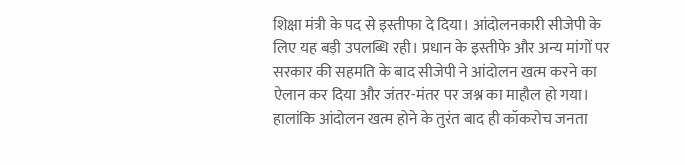शिक्षा मंत्री के पद से इस्तीफा दे दिया। आंदोलनकारी सीजेपी के लिए यह बड़ी उपलब्धि रही। प्रधान के इस्तीफे और अन्य मांगों पर सरकार की सहमति के बाद सीजेपी ने आंदोलन खत्म करने का ऐलान कर दिया और जंतर-मंतर पर जश्न का माहौल हो गया। हालांकि आंदोलन खत्म होने के तुरंत बाद ही कॉकरोच जनता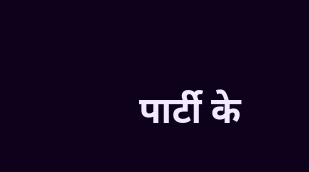पार्टी के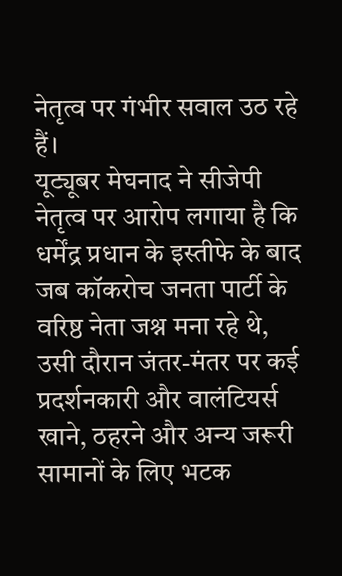नेतृत्व पर गंभीर सवाल उठ रहे हैं।
यूट्यूबर मेघनाद ने सीजेपी नेतृत्व पर आरोप लगाया है कि धर्मेंद्र प्रधान के इस्तीफे के बाद जब कॉकरोच जनता पार्टी के वरिष्ठ नेता जश्न मना रहे थे, उसी दौरान जंतर-मंतर पर कई प्रदर्शनकारी और वालंटियर्स खाने, ठहरने और अन्य जरूरी सामानों के लिए भटक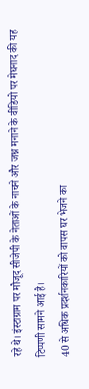रहे थे। इंस्टाग्राम पर मौजूद सीजेपी के नेताओं के नाचने और जश्न मनाने के वीडियो पर मेघनाद की यह टिप्पणी सामने आई है।
40 से अधिक प्रदर्शनकारियों को वापस घर भेजने का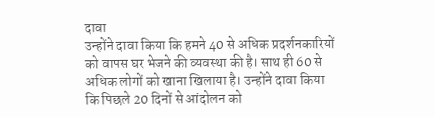दावा
उन्होंने दावा किया कि हमने 40 से अधिक प्रदर्शनकारियों को वापस घर भेजने की व्यवस्था की है। साथ ही 60 से अधिक लोगों को खाना खिलाया है। उन्होंने दावा किया कि पिछले 20 दिनों से आंदोलन को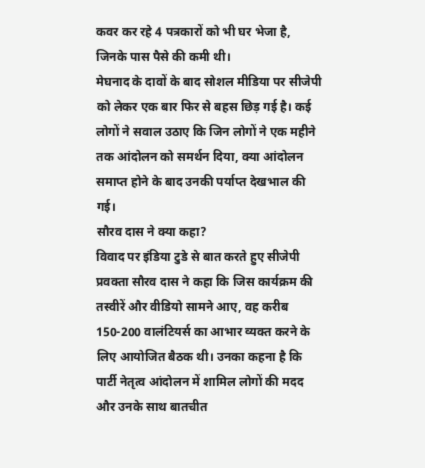कवर कर रहे 4 पत्रकारों को भी घर भेजा है, जिनके पास पैसे की कमी थी।
मेघनाद के दावों के बाद सोशल मीडिया पर सीजेपी को लेकर एक बार फिर से बहस छिड़ गई है। कई लोगों ने सवाल उठाए कि जिन लोगों ने एक महीने तक आंदोलन को समर्थन दिया, क्या आंदोलन समाप्त होने के बाद उनकी पर्याप्त देखभाल की गई।
सौरव दास ने क्या कहा?
विवाद पर इंडिया टुडे से बात करते हुए सीजेपी प्रवक्ता सौरव दास ने कहा कि जिस कार्यक्रम की तस्वीरें और वीडियो सामने आए, वह करीब 150-200 वालंटियर्स का आभार व्यक्त करने के लिए आयोजित बैठक थी। उनका कहना है कि पार्टी नेतृत्व आंदोलन में शामिल लोगों की मदद और उनके साथ बातचीत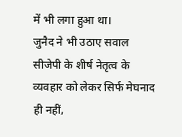में भी लगा हुआ था।
जुनैद ने भी उठाए सवाल
सीजेपी के शीर्ष नेतृत्व के व्यवहार को लेकर सिर्फ मेघनाद ही नहीं,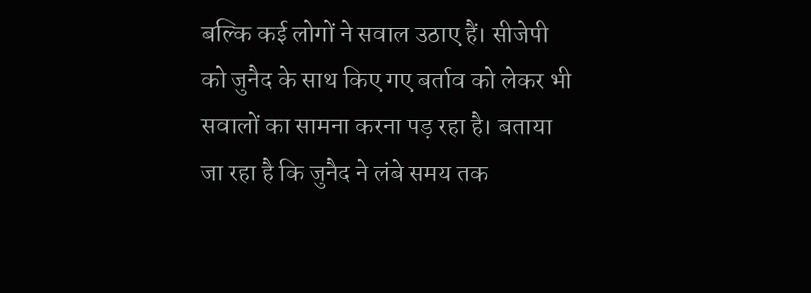बल्कि कई लोगों ने सवाल उठाए हैं। सीजेपी को जुनैद के साथ किए गए बर्ताव को लेकर भी सवालों का सामना करना पड़ रहा है। बताया जा रहा है कि जुनैद ने लंबे समय तक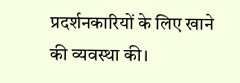प्रदर्शनकारियों के लिए खाने की व्यवस्था की।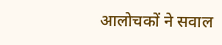आलोचकों ने सवाल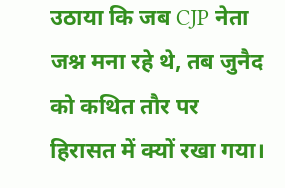उठाया कि जब CJP नेता जश्न मना रहे थे, तब जुनैद को कथित तौर पर हिरासत में क्यों रखा गया।